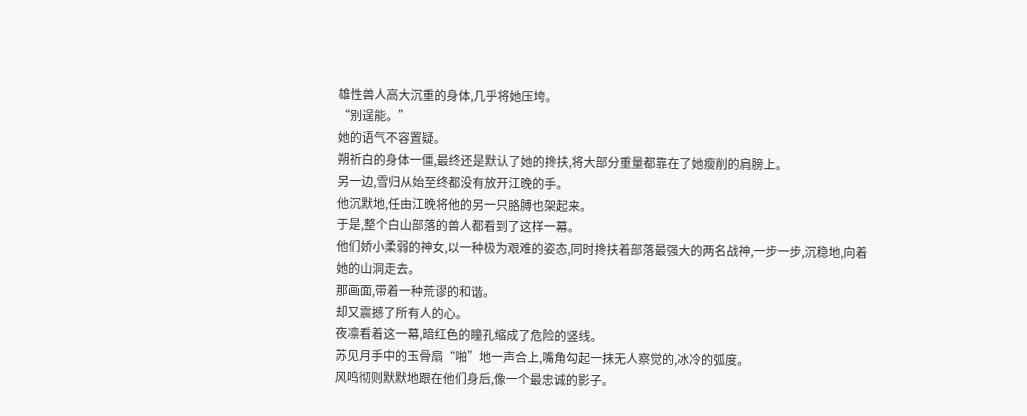雄性兽人高大沉重的身体,几乎将她压垮。
“别逞能。”
她的语气不容置疑。
朔祈白的身体一僵,最终还是默认了她的搀扶,将大部分重量都靠在了她瘦削的肩膀上。
另一边,雪归从始至终都没有放开江晚的手。
他沉默地,任由江晚将他的另一只胳膊也架起来。
于是,整个白山部落的兽人都看到了这样一幕。
他们娇小柔弱的神女,以一种极为艰难的姿态,同时搀扶着部落最强大的两名战神,一步一步,沉稳地,向着她的山洞走去。
那画面,带着一种荒谬的和谐。
却又震撼了所有人的心。
夜凛看着这一幕,暗红色的瞳孔缩成了危险的竖线。
苏见月手中的玉骨扇“啪”地一声合上,嘴角勾起一抹无人察觉的,冰冷的弧度。
风鸣彻则默默地跟在他们身后,像一个最忠诚的影子。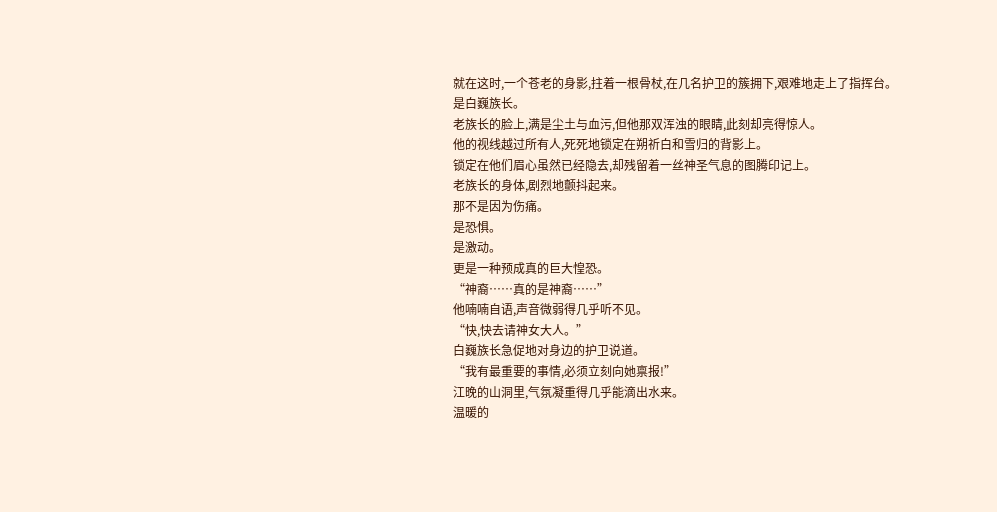就在这时,一个苍老的身影,拄着一根骨杖,在几名护卫的簇拥下,艰难地走上了指挥台。
是白巍族长。
老族长的脸上,满是尘土与血污,但他那双浑浊的眼睛,此刻却亮得惊人。
他的视线越过所有人,死死地锁定在朔祈白和雪归的背影上。
锁定在他们眉心虽然已经隐去,却残留着一丝神圣气息的图腾印记上。
老族长的身体,剧烈地颤抖起来。
那不是因为伤痛。
是恐惧。
是激动。
更是一种预成真的巨大惶恐。
“神裔……真的是神裔……”
他喃喃自语,声音微弱得几乎听不见。
“快,快去请神女大人。”
白巍族长急促地对身边的护卫说道。
“我有最重要的事情,必须立刻向她禀报!”
江晚的山洞里,气氛凝重得几乎能滴出水来。
温暖的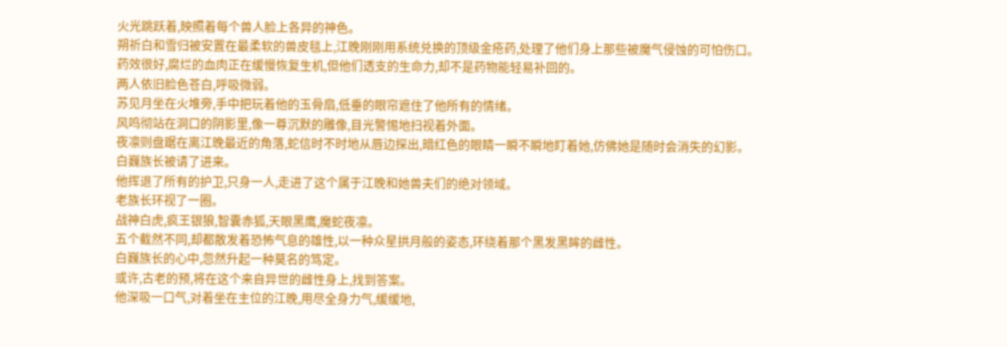火光跳跃着,映照着每个兽人脸上各异的神色。
朔祈白和雪归被安置在最柔软的兽皮毯上,江晚刚刚用系统兑换的顶级金疮药,处理了他们身上那些被魔气侵蚀的可怕伤口。
药效很好,腐烂的血肉正在缓慢恢复生机,但他们透支的生命力,却不是药物能轻易补回的。
两人依旧脸色苍白,呼吸微弱。
苏见月坐在火堆旁,手中把玩着他的玉骨扇,低垂的眼帘遮住了他所有的情绪。
风鸣彻站在洞口的阴影里,像一尊沉默的雕像,目光警惕地扫视着外面。
夜凛则盘踞在离江晚最近的角落,蛇信时不时地从唇边探出,暗红色的眼睛一瞬不瞬地盯着她,仿佛她是随时会消失的幻影。
白巍族长被请了进来。
他挥退了所有的护卫,只身一人,走进了这个属于江晚和她兽夫们的绝对领域。
老族长环视了一圈。
战神白虎,疯王银狼,智囊赤狐,天眼黑鹰,魔蛇夜凛。
五个截然不同,却都散发着恐怖气息的雄性,以一种众星拱月般的姿态,环绕着那个黑发黑眸的雌性。
白巍族长的心中,忽然升起一种莫名的笃定。
或许,古老的预,将在这个来自异世的雌性身上,找到答案。
他深吸一口气,对着坐在主位的江晚,用尽全身力气,缓缓地,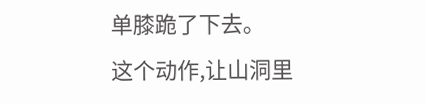单膝跪了下去。
这个动作,让山洞里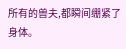所有的兽夫,都瞬间绷紧了身体。